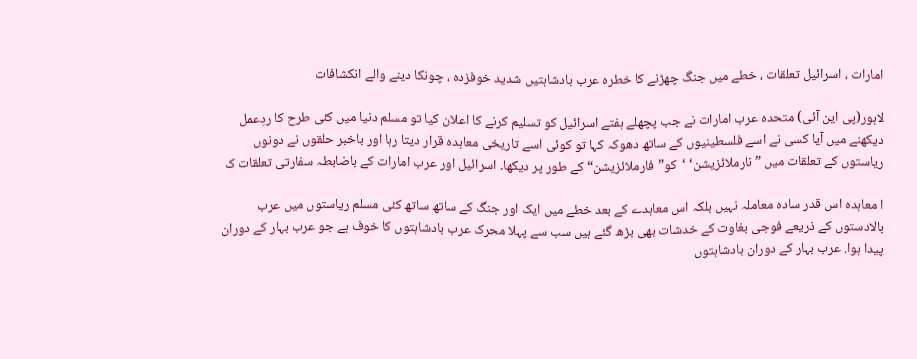امارات ، اسرائیل تعلقات ، خطے میں جنگ چھڑنے کا خطرہ عرب بادشاہتیں شدید خوفزدہ ، چونکا دینے والے انکشافات

لاہور(پی این آئی) متحدہ عرب امارات نے جب پچھلے ہفتے اسرائیل کو تسلیم کرنے کا اعلان کیا تو مسلم دنیا میں کئی طرح کا ردِعمل دیکھنے میں آیا کسی نے اسے فلسطینیوں کے ساتھ دھوکہ کہا تو کوئی اسے تاریخی معاہدہ قرار دیتا رہا اور باخبر حلقوں نے دونوں ریاستوں کے تعلقات میں ”نارملائزیشن‘ ‘کو”فارملائزیشن“ کے طور پر دیکھا۔ اسرائیل اور عرب امارات کے باضابطہ سفارتی تعلقات ک

ا معاہدہ اس قدر سادہ معاملہ نہیں بلکہ اس معاہدے کے بعد خطے میں ایک اور جنگ کے ساتھ ساتھ کئی مسلم ریاستوں میں عرب بالادستوں کے ذریعے فوجی بغاوت کے خدشات بھی بڑھ گئے ہیں سب سے پہلا محرک عرب بادشاہتوں کا خوف ہے جو عرب بہار کے دوران پیدا ہوا. عرب بہار کے دوران بادشاہتوں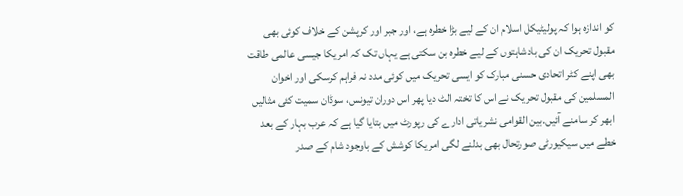کو اندازہ ہوا کہ پولیٹیکل اسلام ان کے لیے بڑا خطرہ ہے، اور جبر اور کرپشن کے خلاف کوئی بھی مقبول تحریک ان کی بادشاہتوں کے لیے خطرہ بن سکتی ہے یہاں تک کہ امریکا جیسی عالمی طاقت بھی اپنے کٹر اتحادی حسنی مبارک کو ایسی تحریک میں کوئی مدد نہ فراہم کرسکی اور اخوان المسلمین کی مقبول تحریک نے اس کا تختہ الٹ دیا پھر اس دوران تیونس، سوڈان سمیت کئی مثالیں ابھر کر سامنے آئیں.بین القوامی نشریاتی ادارے کی رپورٹ میں بتایا گیا ہے کہ عرب بہار کے بعد خطے میں سیکیورٹی صورتحال بھی بدلنے لگی امریکا کوشش کے باوجود شام کے صدر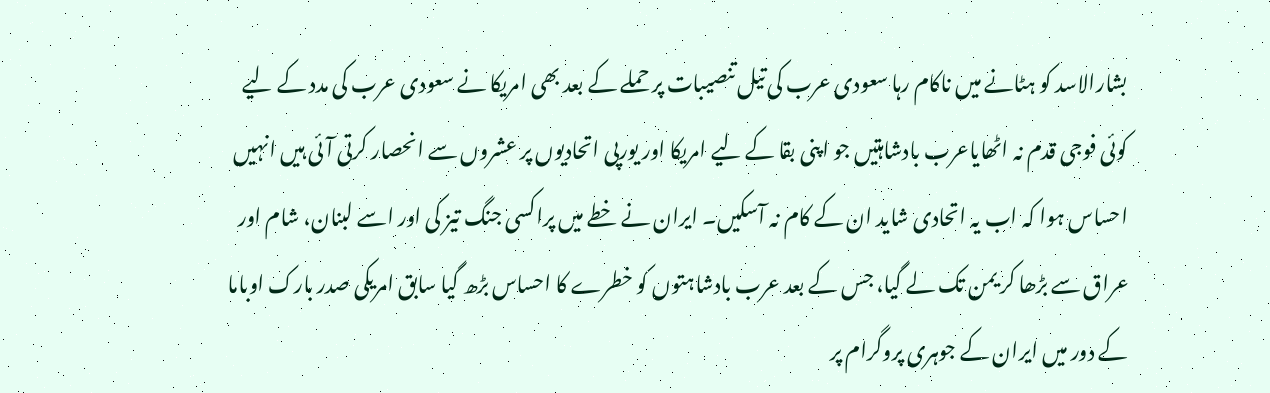بشارالاسد کو ہٹانے میں ناکام رہا سعودی عرب کی تیل تنصیبات پر حملے کے بعد بھی امریکا نے سعودی عرب کی مدد کے لیے کوئی فوجی قدم نہ اٹھایاعرب بادشاہتیں جو اپنی بقا کے لیے امریکا اور یورپی اتحادیوں پر عشروں سے انحصار کرتی آئی ہیں انہیں احساس ہوا کہ اب یہ اتحادی شاید ان کے کام نہ آسکیں۔ ایران نے خطے میں پراکسی جنگ تیز کی اور اسے لبنان، شام اور عراق سے بڑھا کر یمن تک لے گیا، جس کے بعد عرب بادشاہتوں کو خطرے کا احساس بڑھ گیا سابق امریکی صدر بارک اوباما کے دور میں ایران کے جوہری پروگرام پر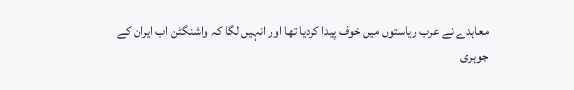معاہدے نے عرب ریاستوں میں خوف پیدا کردیا تھا اور انہیں لگا کہ واشنگٹن اب ایران کے جوہری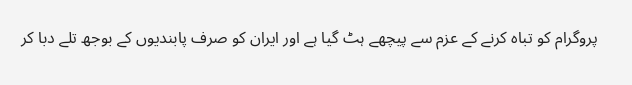پروگرام کو تباہ کرنے کے عزم سے پیچھے ہٹ گیا ہے اور ایران کو صرف پابندیوں کے بوجھ تلے دبا کر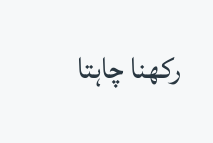رکھنا چاہتا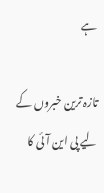ہے

تازہ ترین خبروں کے لیے پی این آئی کا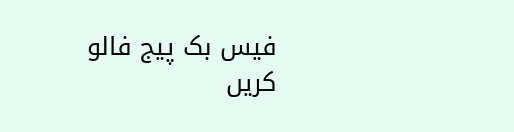فیس بک پیج فالو کریں